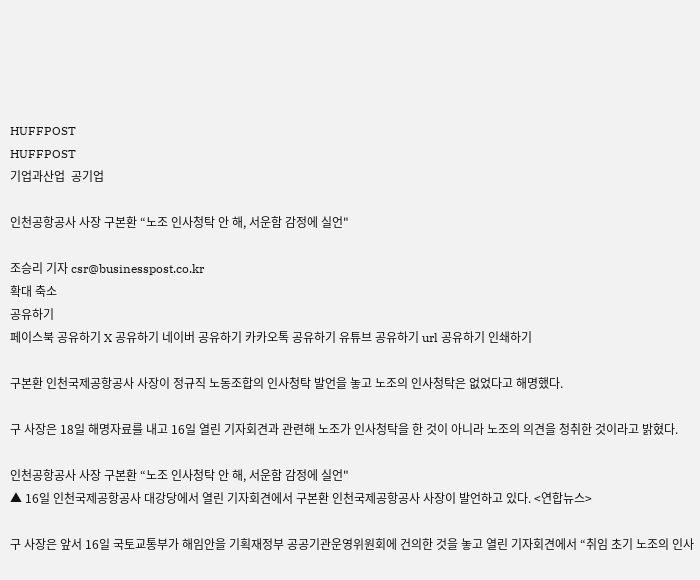HUFFPOST
HUFFPOST
기업과산업  공기업

인천공항공사 사장 구본환 “노조 인사청탁 안 해, 서운함 감정에 실언"

조승리 기자 csr@businesspost.co.kr
확대 축소
공유하기
페이스북 공유하기 X 공유하기 네이버 공유하기 카카오톡 공유하기 유튜브 공유하기 url 공유하기 인쇄하기

구본환 인천국제공항공사 사장이 정규직 노동조합의 인사청탁 발언을 놓고 노조의 인사청탁은 없었다고 해명했다.

구 사장은 18일 해명자료를 내고 16일 열린 기자회견과 관련해 노조가 인사청탁을 한 것이 아니라 노조의 의견을 청취한 것이라고 밝혔다.

인천공항공사 사장 구본환 “노조 인사청탁 안 해, 서운함 감정에 실언"
▲ 16일 인천국제공항공사 대강당에서 열린 기자회견에서 구본환 인천국제공항공사 사장이 발언하고 있다. <연합뉴스>

구 사장은 앞서 16일 국토교통부가 해임안을 기획재정부 공공기관운영위원회에 건의한 것을 놓고 열린 기자회견에서 “취임 초기 노조의 인사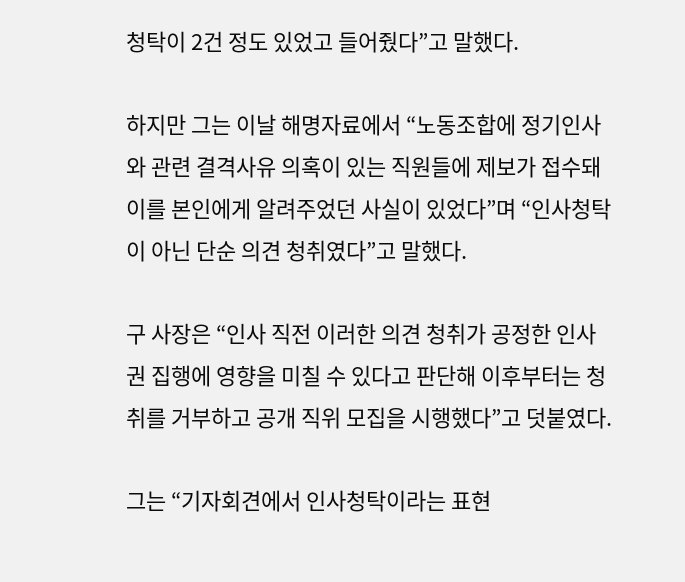청탁이 2건 정도 있었고 들어줬다”고 말했다.

하지만 그는 이날 해명자료에서 “노동조합에 정기인사와 관련 결격사유 의혹이 있는 직원들에 제보가 접수돼 이를 본인에게 알려주었던 사실이 있었다”며 “인사청탁이 아닌 단순 의견 청취였다”고 말했다.

구 사장은 “인사 직전 이러한 의견 청취가 공정한 인사권 집행에 영향을 미칠 수 있다고 판단해 이후부터는 청취를 거부하고 공개 직위 모집을 시행했다”고 덧붙였다.

그는 “기자회견에서 인사청탁이라는 표현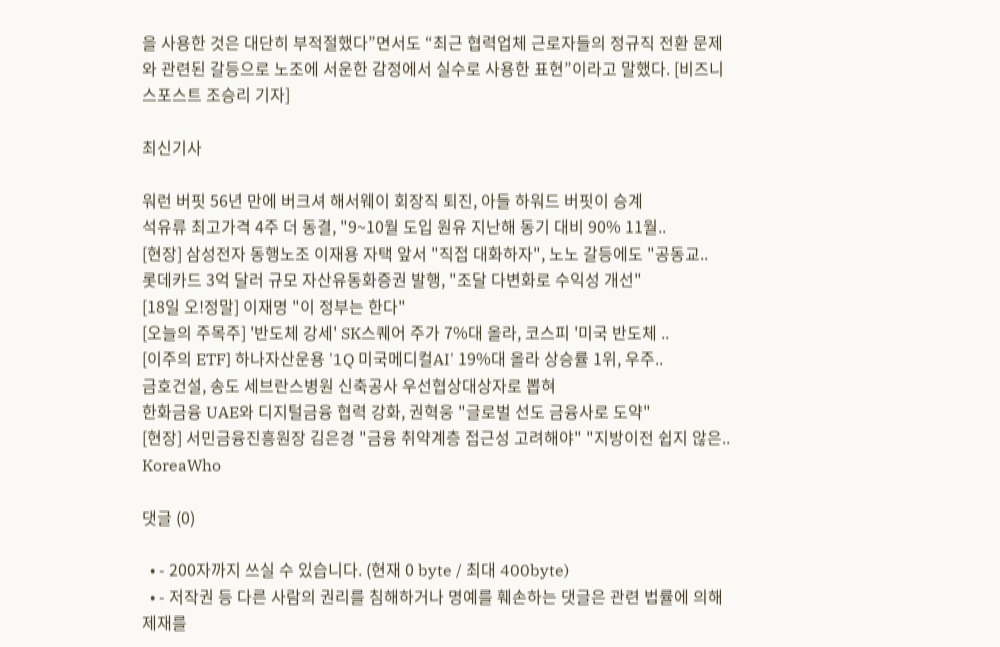을 사용한 것은 대단히 부적절했다”면서도 “최근 협력업체 근로자들의 정규직 전환 문제와 관련된 갈등으로 노조에 서운한 감정에서 실수로 사용한 표현”이라고 말했다. [비즈니스포스트 조승리 기자]

최신기사

워런 버핏 56년 만에 버크셔 해서웨이 회장직 퇴진, 아들 하워드 버핏이 승계
석유류 최고가격 4주 더 동결, "9~10월 도입 원유 지난해 동기 대비 90% 11월..
[현장] 삼성전자 동행노조 이재용 자택 앞서 "직접 대화하자", 노노 갈등에도 "공동교..
롯데카드 3억 달러 규모 자산유동화증권 발행, "조달 다변화로 수익성 개선"
[18일 오!정말] 이재명 "이 정부는 한다"
[오늘의 주목주] '반도체 강세' SK스퀘어 주가 7%대 올라, 코스피 '미국 반도체 ..
[이주의 ETF] 하나자산운용 '1Q 미국메디컬AI' 19%대 올라 상승률 1위, 우주..
금호건설, 송도 세브란스병원 신축공사 우선협상대상자로 뽑혀
한화금융 UAE와 디지털금융 협력 강화, 권혁웅 "글로벌 선도 금융사로 도약"
[현장] 서민금융진흥원장 김은경 "금융 취약계층 접근성 고려해야" "지방이전 쉽지 않은..
KoreaWho

댓글 (0)

  • - 200자까지 쓰실 수 있습니다. (현재 0 byte / 최대 400byte)
  • - 저작권 등 다른 사람의 권리를 침해하거나 명예를 훼손하는 댓글은 관련 법률에 의해 제재를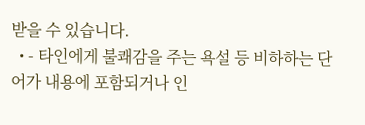받을 수 있습니다.
  • - 타인에게 불쾌감을 주는 욕설 등 비하하는 단어가 내용에 포함되거나 인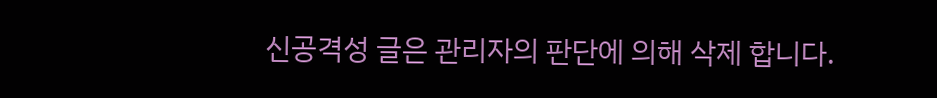신공격성 글은 관리자의 판단에 의해 삭제 합니다.